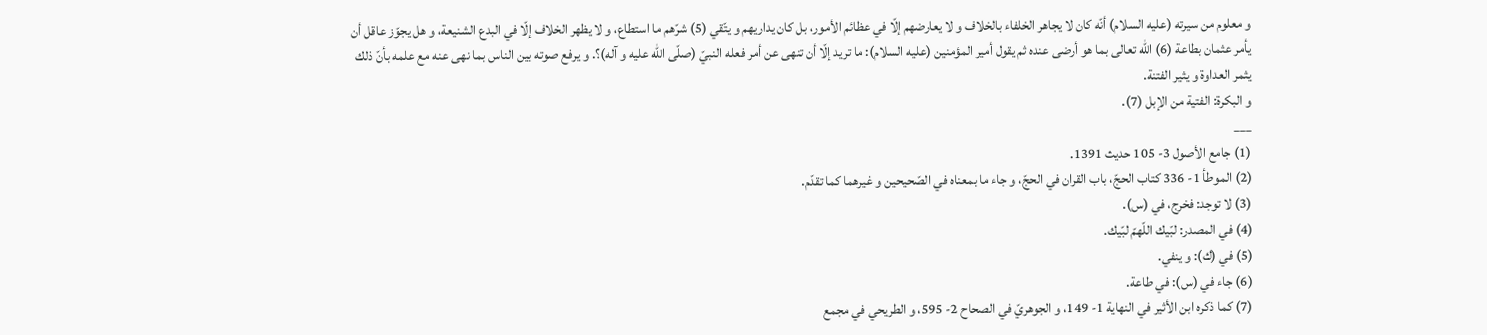و معلوم من سيرته (عليه السلام) أنّه كان لا يجاهر الخلفاء بالخلاف و لا يعارضهم إلّا في عظائم الأمور، بل كان يداريهم و يتّقي (5) شرّهم ما استطاع، و لا يظهر الخلاف إلّا في البدع الشنيعة، و هل يجوّز عاقل أن يأمر عثمان بطاعة (6) اللّه تعالى بما هو أرضى عنده ثم يقول أمير المؤمنين (عليه السلام): ما تريد إلّا أن تنهى عن أمر فعله النبيّ (صلّى اللّه عليه و آله)؟. و يرفع صوته بين الناس بما نهى عنه مع علمه بأنّ ذلك يثمر العداوة و يثير الفتنة.
و البكرة: الفتية من الإبل (7).
___
(1) جامع الأصول 3- 105 حديث 1391.
(2) الموطأ 1- 336 كتاب الحجّ، باب القران في الحجّ، و جاء ما بمعناه في الصّحيحين و غيرهما كما تقدّم.
(3) لا توجد: فخرج، في (س).
(4) في المصدر: لبّيك اللّهمّ لبّيك.
(5) في (ك): و ينفي.
(6) جاء في (س): في طاعة.
(7) كما ذكره ابن الأثير في النهاية 1- 149، و الجوهريّ في الصحاح 2- 595، و الطريحي في مجمع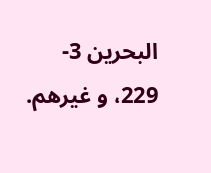البحرين 3- 229، و غيرهم.